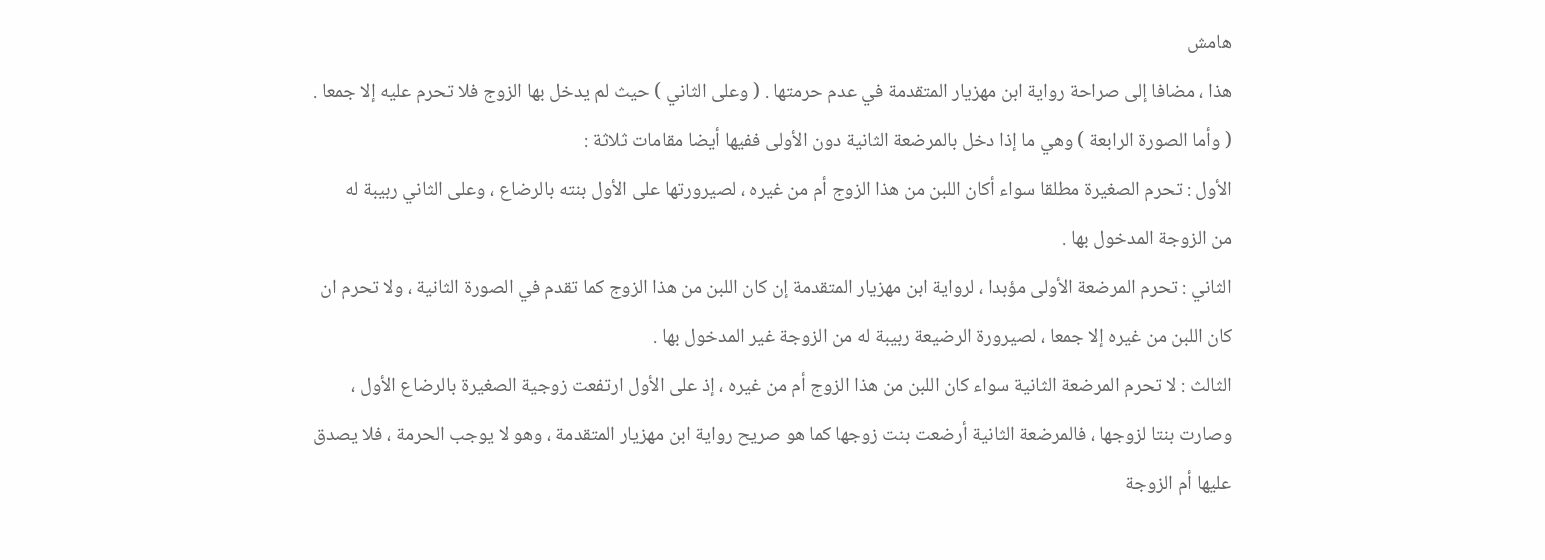هامش
هذا ، مضافا إلى صراحة رواية ابن مهزيار المتقدمة في عدم حرمتها . ( وعلى الثاني ) حيث لم يدخل بها الزوج فلا تحرم عليه إلا جمعا .
( وأما الصورة الرابعة ) وهي ما إذا دخل بالمرضعة الثانية دون الأولى ففيها أيضا مقامات ثلاثة :
الأول : تحرم الصغيرة مطلقا سواء أكان اللبن من هذا الزوج أم من غيره ، لصيرورتها على الأول بنته بالرضاع ، وعلى الثاني ربيبة له
من الزوجة المدخول بها .
الثاني : تحرم المرضعة الأولى مؤبدا ، لرواية ابن مهزيار المتقدمة إن كان اللبن من هذا الزوج كما تقدم في الصورة الثانية ، ولا تحرم ان
كان اللبن من غيره إلا جمعا ، لصيرورة الرضيعة ربيبة له من الزوجة غير المدخول بها .
الثالث : لا تحرم المرضعة الثانية سواء كان اللبن من هذا الزوج أم من غيره ، إذ على الأول ارتفعت زوجية الصغيرة بالرضاع الأول ،
وصارت بنتا لزوجها ، فالمرضعة الثانية أرضعت بنت زوجها كما هو صريح رواية ابن مهزيار المتقدمة ، وهو لا يوجب الحرمة ، فلا يصدق
عليها أم الزوجة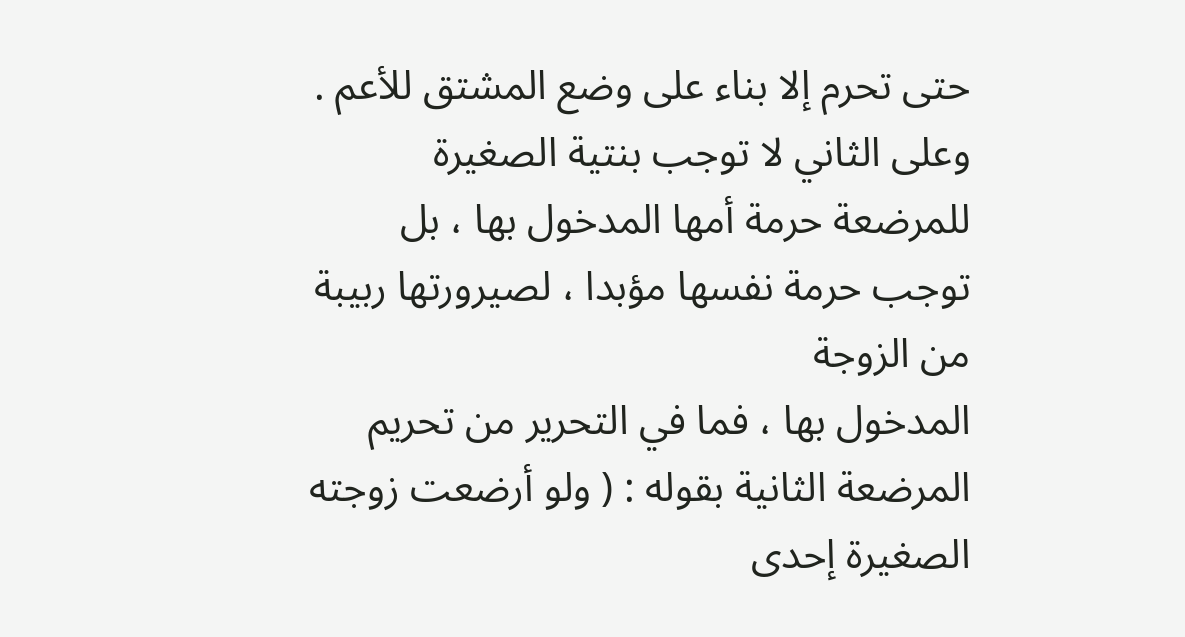حتى تحرم إلا بناء على وضع المشتق للأعم .
وعلى الثاني لا توجب بنتية الصغيرة للمرضعة حرمة أمها المدخول بها ، بل توجب حرمة نفسها مؤبدا ، لصيرورتها ربيبة من الزوجة
المدخول بها ، فما في التحرير من تحريم المرضعة الثانية بقوله : ( ولو أرضعت زوجته الصغيرة إحدى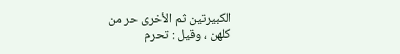الكبيرتين ثم الأخرى حر من
كلهن ، وقيل : تحرم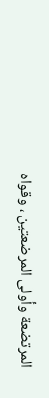المرتضعة وأولى المرضعتين ، وقواه